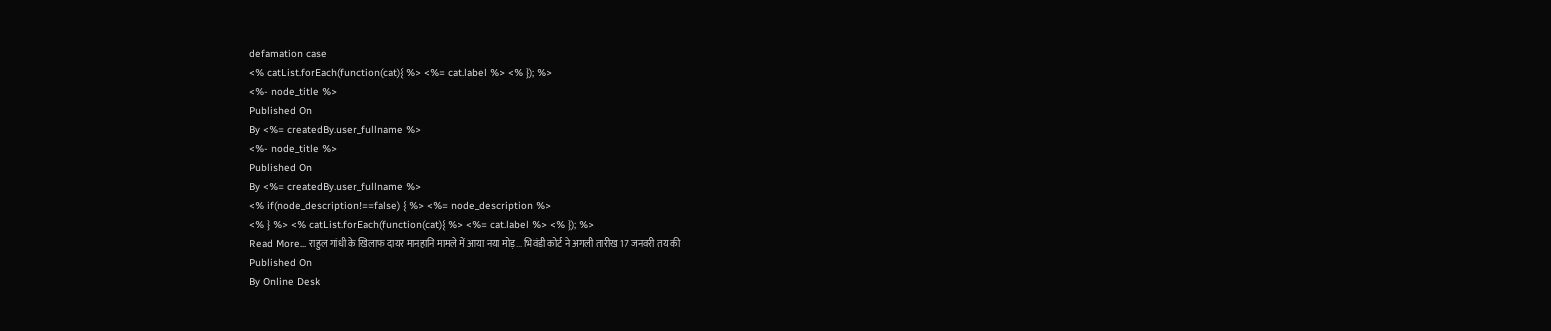defamation case
<% catList.forEach(function(cat){ %> <%= cat.label %> <% }); %>
<%- node_title %>
Published On
By <%= createdBy.user_fullname %>
<%- node_title %>
Published On
By <%= createdBy.user_fullname %>
<% if(node_description!==false) { %> <%= node_description %>
<% } %> <% catList.forEach(function(cat){ %> <%= cat.label %> <% }); %>
Read More... राहुल गांधी के खिलाफ दायर मानहानि मामले में आया नया मोड़... भिवंडी कोर्ट ने अगली तारीख 17 जनवरी तय की
Published On
By Online Desk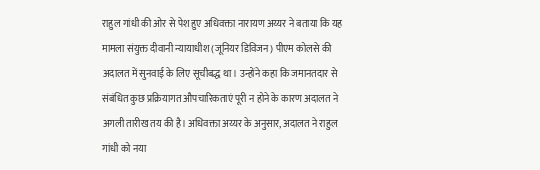राहुल गांधी की ओर से पेश हुए अधिवक्ता नारायण अय्यर ने बताया कि यह मामला संयुक्त दीवानी न्यायाधीश (जूनियर डिविजन) पीएम कोलसे की अदालत में सुनवाई के लिए सूचीबद्ध था। उन्होंने कहा कि जमानतदार से संबंधित कुछ प्रक्रियागत औपचारिकताएं पूरी न होने के कारण अदालत ने अगली तारीख तय की है। अधिवक्ता अय्यर के अनुसार, अदालत ने राहुल गांधी को नया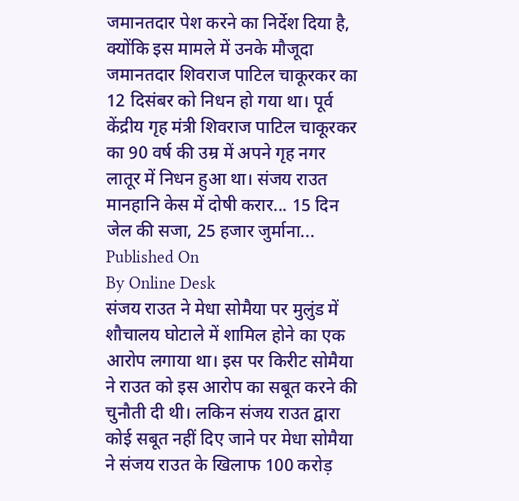जमानतदार पेश करने का निर्देश दिया है, क्योंकि इस मामले में उनके मौजूदा जमानतदार शिवराज पाटिल चाकूरकर का 12 दिसंबर को निधन हो गया था। पूर्व केंद्रीय गृह मंत्री शिवराज पाटिल चाकूरकर का 90 वर्ष की उम्र में अपने गृह नगर लातूर में निधन हुआ था। संजय राउत मानहानि केस में दोषी करार... 15 दिन जेल की सजा, 25 हजार जुर्माना...
Published On
By Online Desk
संजय राउत ने मेधा सोमैया पर मुलुंड में शौचालय घोटाले में शामिल होने का एक आरोप लगाया था। इस पर किरीट सोमैया ने राउत को इस आरोप का सबूत करने की चुनौती दी थी। लकिन संजय राउत द्वारा कोई सबूत नहीं दिए जाने पर मेधा सोमैया ने संजय राउत के खिलाफ 100 करोड़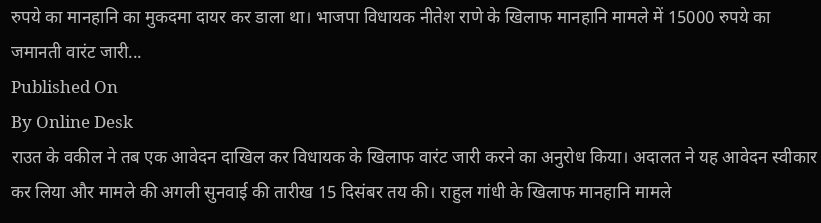रुपये का मानहानि का मुकदमा दायर कर डाला था। भाजपा विधायक नीतेश राणे के खिलाफ मानहानि मामले में 15000 रुपये का जमानती वारंट जारी...
Published On
By Online Desk
राउत के वकील ने तब एक आवेदन दाखिल कर विधायक के खिलाफ वारंट जारी करने का अनुरोध किया। अदालत ने यह आवेदन स्वीकार कर लिया और मामले की अगली सुनवाई की तारीख 15 दिसंबर तय की। राहुल गांधी के खिलाफ मानहानि मामले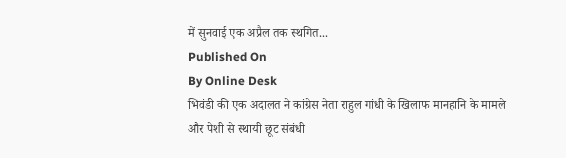में सुनवाई एक अप्रैल तक स्थगित...
Published On
By Online Desk
भिवंडी की एक अदालत ने कांग्रेस नेता राहुल गांधी के खिलाफ मानहानि के मामले और पेशी से स्थायी छूट संबंधी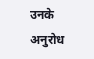उनके अनुरोध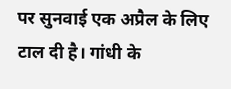पर सुनवाई एक अप्रैल के लिए टाल दी है। गांधी के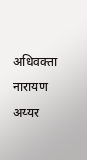अधिवक्ता नारायण अय्यर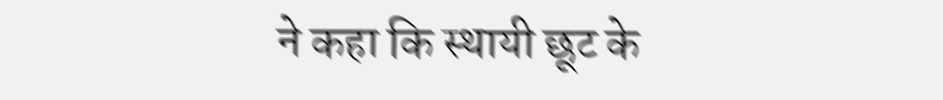ने कहा कि स्थायी छूट के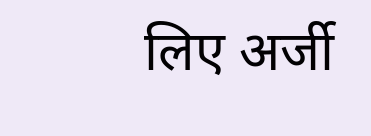लिए अर्जी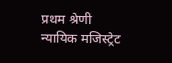प्रथम श्रेणी न्यायिक मजिस्ट्रेट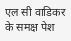एल सी वाडिकर के समक्ष पेश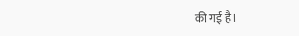की गई है।